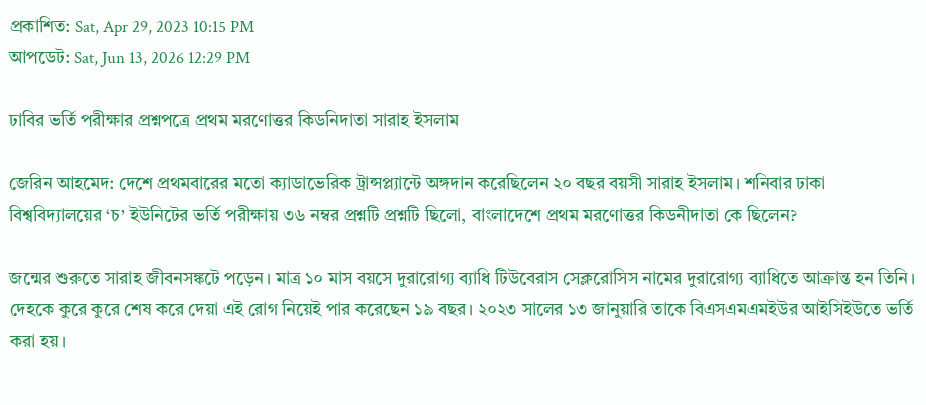প্রকাশিত: Sat, Apr 29, 2023 10:15 PM
আপডেট: Sat, Jun 13, 2026 12:29 PM

ঢাবির ভর্তি পরীক্ষার প্রশ্নপত্রে প্রথম মরণোত্তর কিডনিদাতা সারাহ ইসলাম

জেরিন আহমেদ: দেশে প্রথমবারের মতো ক্যাডাভেরিক ট্রান্সপ্ল্যান্টে অঙ্গদান করেছিলেন ২০ বছর বয়সী সারাহ ইসলাম। শনিবার ঢাকা বিশ্ববিদ্যালয়ের ‘চ’ ইউনিটের ভর্তি পরীক্ষায় ৩৬ নম্বর প্রশ্নটি প্রশ্নটি ছিলো, বাংলাদেশে প্রথম মরণোত্তর কিডনীদাতা কে ছিলেন?

জন্মের শুরুতে সারাহ জীবনসঙ্কটে পড়েন। মাত্র ১০ মাস বয়সে দুরারোগ্য ব্যাধি টিউবেরাস সেক্লরোসিস নামের দুরারোগ্য ব্যাধিতে আক্রান্ত হন তিনি। দেহকে কুরে কুরে শেষ করে দেয়া এই রোগ নিয়েই পার করেছেন ১৯ বছর। ২০২৩ সালের ১৩ জানুয়ারি তাকে বিএসএমএমইউর আইসিইউতে ভর্তি করা হয়।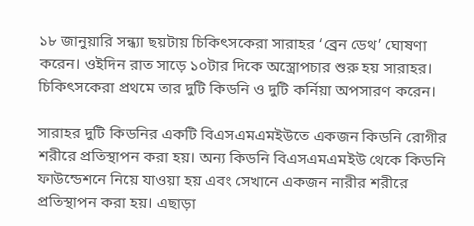১৮ জানুয়ারি সন্ধ্যা ছয়টায় চিকিৎসকেরা সারাহর ‘ব্রেন ডেথ’ ঘোষণা করেন। ওইদিন রাত সাড়ে ১০টার দিকে অস্ত্রোপচার শুরু হয় সারাহর। চিকিৎসকেরা প্রথমে তার দুটি কিডনি ও দুটি কর্নিয়া অপসারণ করেন।

সারাহর দুটি কিডনির একটি বিএসএমএমইউতে একজন কিডনি রোগীর শরীরে প্রতিস্থাপন করা হয়। অন্য কিডনি বিএসএমএমইউ থেকে কিডনি ফাউন্ডেশনে নিয়ে যাওয়া হয় এবং সেখানে একজন নারীর শরীরে প্রতিস্থাপন করা হয়। এছাড়া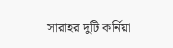সারাহর দুটি কর্নিয়া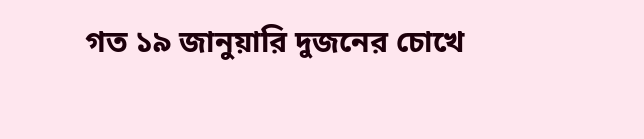গত ১৯ জানুয়ারি দুজনের চোখে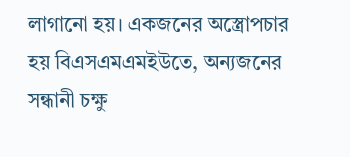লাগানো হয়। একজনের অস্ত্রোপচার হয় বিএসএমএমইউতে, অন্যজনের সন্ধানী চক্ষু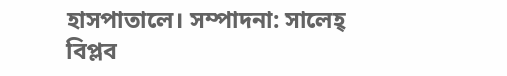হাসপাতালে। সম্পাদনা: সালেহ্ বিপ্লব